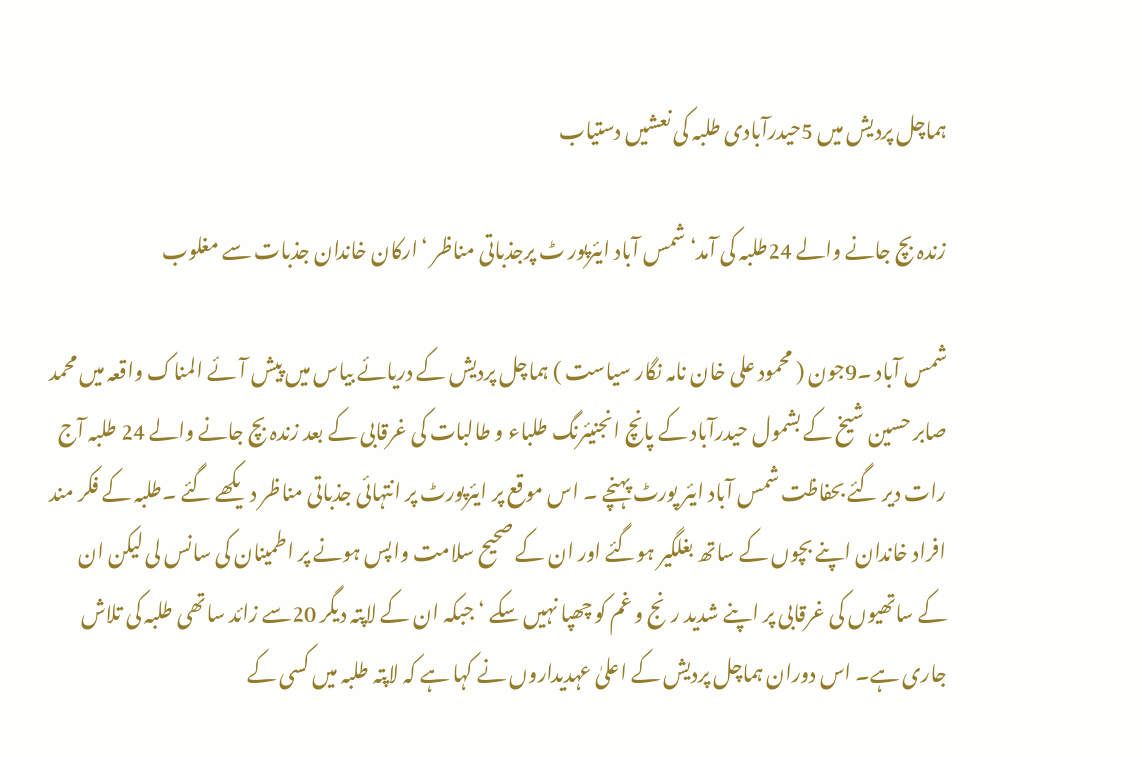ہماچل پردیش میں 5حیدرآبادی طلبہ کی نعشیں دستیاب

زندہ بچ جانے والے 24طلبہ کی آمد‘ شمس آباد ایئرپور ٹ پرجذباتی مناظر ‘ارکان خاندان جذبات سے مغلوب

شمس آباد ۔9جون ( محمود علی خان نامہ نگار سیاست ) ہماچل پردیش کے دریائے بیاس میں پیش آئے المناک واقعہ میں محمد صابر حسین شیخ کے بشمول حیدرآباد کے پانچ انجنیئرنگ طلباء و طالبات کی غرقابی کے بعد زندہ بچ جانے والے 24 طلبہ آج رات دیر گئے بحفاظت شمس آباد ایئر پورٹ پہنچے ۔ اس موقع پر ایئرپورٹ پر انتہائی جذباتی مناظر دیکھے گئے ۔طلبہ کے فکر مند افراد خاندان اپنے بچوں کے ساتھ بغلگیر ہوگئے اور ان کے صحیح سلامت واپس ہونے پر اطمینان کی سانس لی لیکن ان کے ساتھیوں کی غرقابی پر اپنے شدید رنج و غم کو چھپا نہیں سکے ‘جبکہ ان کے لاپتہ دیگر 20سے زائد ساتھی طلبہ کی تلاش جاری ہے۔ اس دوران ہماچل پردیش کے اعلیٰ عہدیداروں نے کہا ہے کہ لاپتہ طلبہ میں کسی کے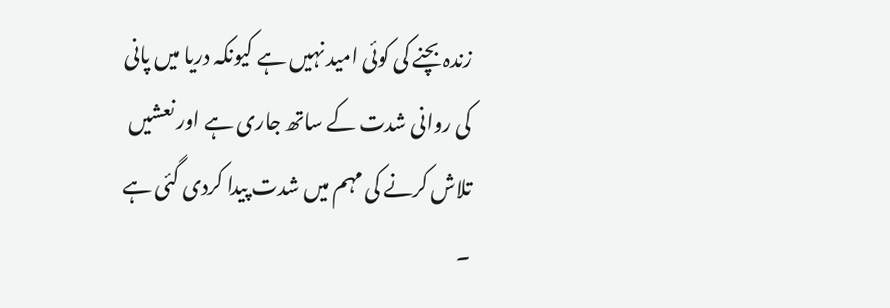زندہ بچنے کی کوئی امید نہیں ہے کیونکہ دریا میں پانی کی روانی شدت کے ساتھ جاری ہے اور نعشیں تلاش کرنے کی مہم میں شدت پیدا کردی گئی ہے ۔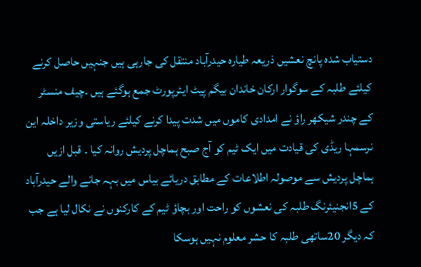دستیاب شدہ پانچ نعشیں ذریعہ طیارہ حیدرآباد منتقل کی جارہی ہیں جنہیں حاصل کرنے کیلئے طلبہ کے سوگوار ارکان خاندان بیگم پیٹ ایئرپورٹ جمع ہوگئے ہیں ۔چیف منسٹر کے چندر شیکھر راؤ نے امدادی کاموں میں شدت پیدا کرنے کیلئے ریاستی وزیر داخلہ این نرسمہا ریڈی کی قیادت میں ایک ٹیم کو آج صبح ہماچل پردیش روانہ کیا ۔ قبل ازیں ہماچل پردیش سے موصولہ اطلاعات کے مطابق دریائے بیاس میں بہہ جانے والے حیدرآباد کے 5انجنیئرنگ طلبہ کی نعشوں کو راحت اور بچاؤ ٹیم کے کارکنوں نے نکال لیا ہے جب کہ دیگر 20ساتھی طلبہ کا حشر معلوم نہیں ہوسکا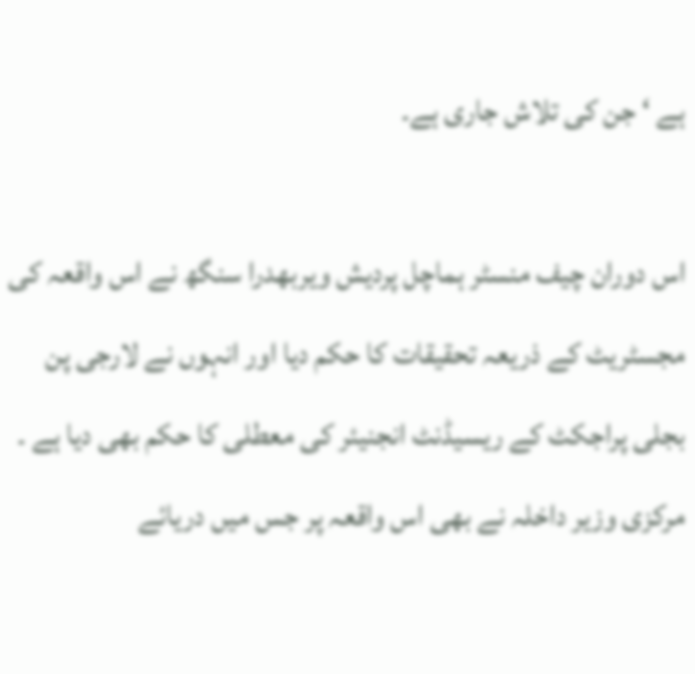ہے ‘ جن کی تلاش جاری ہے۔

اس دوران چیف منسٹر ہماچل پردیش ویربھدرا سنگھ نے اس واقعہ کی مجسٹریٹ کے ذریعہ تحقیقات کا حکم دیا اور انہوں نے لارجی پن بجلی پراجکٹ کے ریسیڈنٹ انجنیئر کی معطلی کا حکم بھی دیا ہے ۔ مرکزی وزیر داخلہ نے بھی اس واقعہ پر جس میں دریائے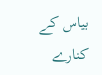بیاس کے کنارے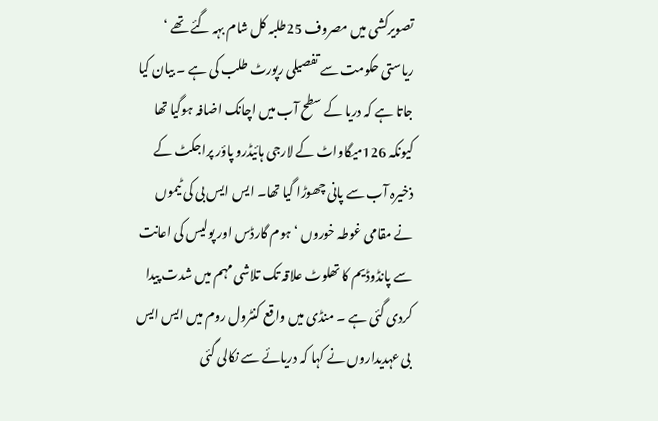تصویرکشی میں مصروف 25طلبہ کل شام بہہ گئے تھے ‘ ریاستی حکومت سے تفصیلی رپورٹ طلب کی ہے ۔ بیان کیا جاتا ہے کہ دریا کے سطح آب میں اچانک اضافہ ہوگیا تھا کیونکہ 126میگاواٹ کے لارجی ہائیڈرو پاؤر پراجکٹ کے ذخیرہ آب سے پانی چھوڑا گیا تھا۔ ایس ایس بی کی ٹیموں نے مقامی غوطہ خوروں ‘ ہوم گارڈس اور پولیس کی اعانت سے پانڈوڈیم کا تھلوٹ علاقہ تک تلاشی مہم میں شدت پیدا کردی گئی ہے ۔ منڈی میں واقع کنٹرول روم میں ایس ایس بی عہدیداروں نے کہا کہ دریائے سے نکالی گئی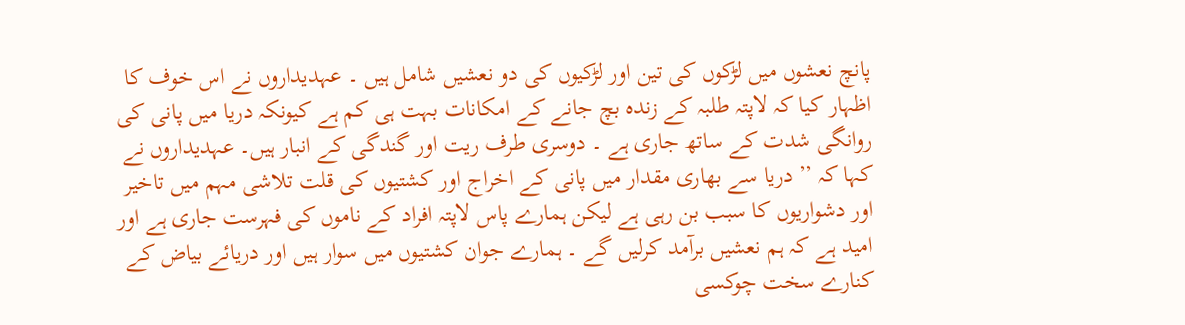پانچ نعشوں میں لڑکوں کی تین اور لڑکیوں کی دو نعشیں شامل ہیں ۔ عہدیداروں نے اس خوف کا اظہار کیا کہ لاپتہ طلبہ کے زندہ بچ جانے کے امکانات بہت ہی کم ہے کیونکہ دریا میں پانی کی روانگی شدت کے ساتھ جاری ہے ۔ دوسری طرف ریت اور گندگی کے انبار ہیں۔ عہدیداروں نے کہا کہ ’’ دریا سے بھاری مقدار میں پانی کے اخراج اور کشتیوں کی قلت تلاشی مہم میں تاخیر اور دشواریوں کا سبب بن رہی ہے لیکن ہمارے پاس لاپتہ افراد کے ناموں کی فہرست جاری ہے اور امید ہے کہ ہم نعشیں برآمد کرلیں گے ۔ ہمارے جوان کشتیوں میں سوار ہیں اور دریائے بیاض کے کنارے سخت چوکسی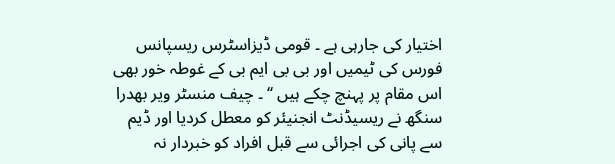اختیار کی جارہی ہے ۔ قومی ڈیزاسٹرس ریسپانس فورس کی ٹیمیں اور بی بی ایم بی کے غوطہ خور بھی اس مقام پر پہنچ چکے ہیں ‘‘ ۔ چیف منسٹر ویر بھدرا سنگھ نے ریسیڈنٹ انجنیئر کو معطل کردیا اور ڈیم سے پانی کی اجرائی سے قبل افراد کو خبردار نہ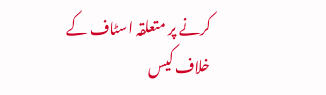کرنے پر متعلقہ اسٹاف کے خلاف کیس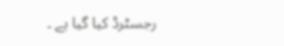رجسٹرڈ کیا گیا ہے ۔